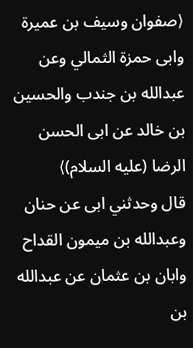⟨صفوان وسيف بن عميرة وابى حمزة الثمالي وعن عبدالله بن جندب والحسين بن خالد عن ابى الحسن الرضا (عليه السلام)⟩
قال وحدثني ابى عن حنان وعبدالله بن ميمون القداح وابان بن عثمان عن عبدالله بن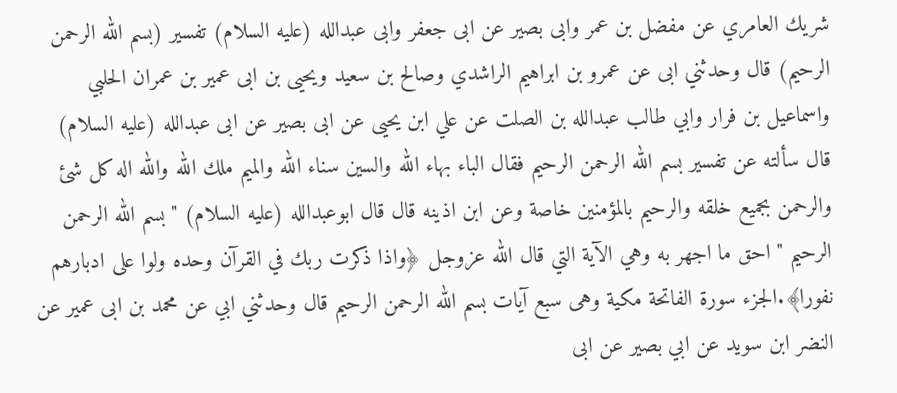شريك العامري عن مفضل بن عمر وابى بصير عن ابى جعفر وابى عبدالله (عليه السلام) تفسير (بسم الله الرحمن الرحيم) قال وحدثني ابى عن عمرو بن ابراهيم الراشدي وصالح بن سعيد ويحيى بن ابى عمير بن عمران الحلبي واسماعيل بن فرار وابي طالب عبدالله بن الصلت عن علي ابن يحيى عن ابى بصير عن ابى عبدالله (عليه السلام) قال سألته عن تفسير بسم الله الرحمن الرحيم فقال الباء بهاء الله والسين سناء الله والميم ملك الله والله اله كل شئ والرحمن بجميع خلقه والرحيم بالمؤمنين خاصة وعن ابن اذينه قال قال ابوعبدالله (عليه السلام) " بسم الله الرحمن الرحيم " احق ما اجهر به وهي الآية التي قال الله عزوجل ﴿واذا ذكرت ربك في القرآن وحده ولوا على ادبارهم نفورا﴾.الجزء سورة الفاتحة مكية وهى سبع آيات بسم الله الرحمن الرحيم قال وحدثني ابي عن محمد بن ابى عمير عن النضر ابن سويد عن ابي بصير عن ابى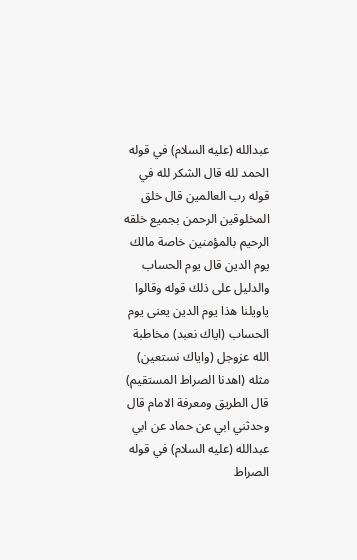عبدالله (عليه السلام) في قوله الحمد لله قال الشكر لله في قوله رب العالمين قال خلق المخلوقين الرحمن بجميع خلقه الرحيم بالمؤمنين خاصة مالك يوم الدين قال يوم الحساب والدليل على ذلك قوله وقالوا ياويلنا هذا يوم الدين يعنى يوم الحساب (اياك نعبد) مخاطبة الله عزوجل (واياك نستعين) مثله (اهدنا الصراط المستقيم) قال الطريق ومعرفة الامام قال وحدثني ابي عن حماد عن ابي عبدالله (عليه السلام) في قوله الصراط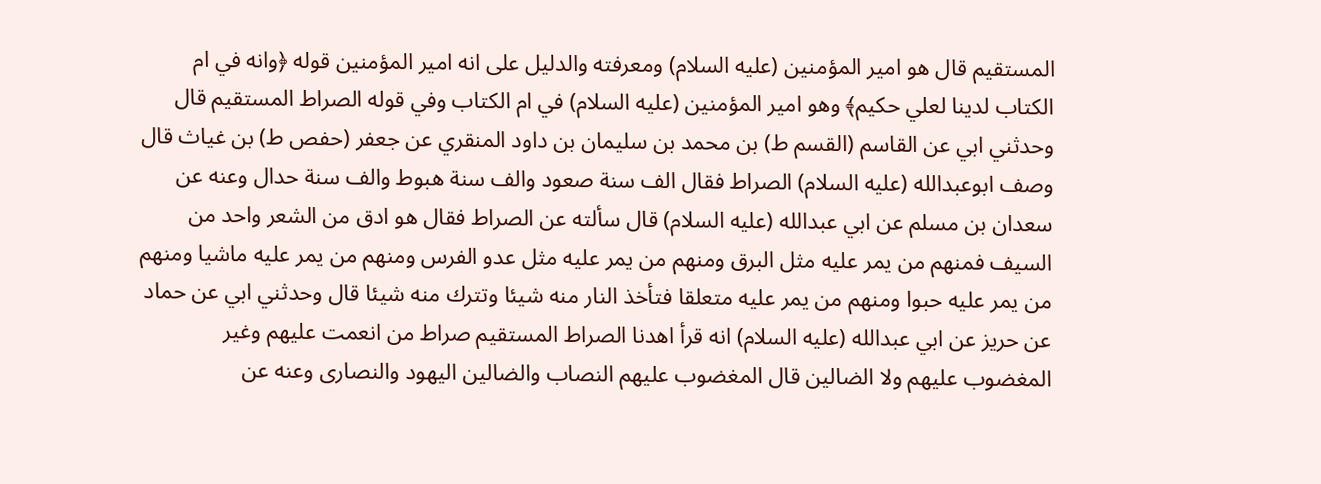المستقيم قال هو امير المؤمنين (عليه السلام) ومعرفته والدليل على انه امير المؤمنين قوله ﴿وانه في ام الكتاب لدينا لعلي حكيم﴾ وهو امير المؤمنين (عليه السلام) في ام الكتاب وفي قوله الصراط المستقيم قال وحدثني ابي عن القاسم (القسم ط) بن محمد بن سليمان بن داود المنقري عن جعفر (حفص ط) بن غياث قال وصف ابوعبدالله (عليه السلام) الصراط فقال الف سنة صعود والف سنة هبوط والف سنة حدال وعنه عن سعدان بن مسلم عن ابي عبدالله (عليه السلام) قال سألته عن الصراط فقال هو ادق من الشعر واحد من السيف فمنهم من يمر عليه مثل البرق ومنهم من يمر عليه مثل عدو الفرس ومنهم من يمر عليه ماشيا ومنهم من يمر عليه حبوا ومنهم من يمر عليه متعلقا فتأخذ النار منه شيئا وتترك منه شيئا قال وحدثني ابي عن حماد عن حريز عن ابي عبدالله (عليه السلام) انه قرأ اهدنا الصراط المستقيم صراط من انعمت عليهم وغير المغضوب عليهم ولا الضالين قال المغضوب عليهم النصاب والضالين اليهود والنصارى وعنه عن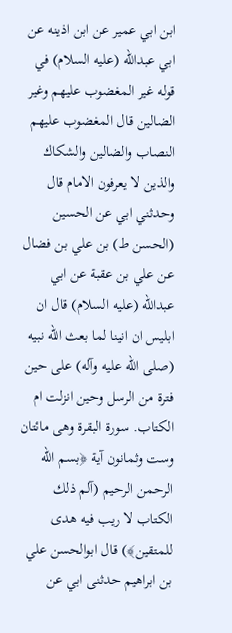ابن ابي عمير عن ابن اذينه عن ابي عبدالله (عليه السلام) في قوله غير المغضوب عليهم وغير الضالين قال المغضوب عليهم النصاب والضالين والشكاك والذين لا يعرفون الامام قال وحدثني ابي عن الحسين (الحسن ط) بن علي بن فضال عن علي بن عقبة عن ابي عبدالله (عليه السلام) قال ان ابليس ان انينا لما بعث الله نبيه (صلى الله عليه وآله) على حين فترة من الرسل وحين انزلت ام الكتاب. سورة البقرة وهى مائتان وست وثمانون آية ﴿بسم الله الرحمن الرحيم (آلم ذلك الكتاب لا ريب فيه هدى للمتقين﴾) قال ابوالحسن علي بن ابراهيم حدثنى ابي عن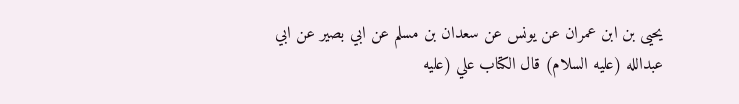يحيى بن ابن عمران عن يونس عن سعدان بن مسلم عن ابي بصير عن ابي عبدالله (عليه السلام) قال الكتاب علي (عليه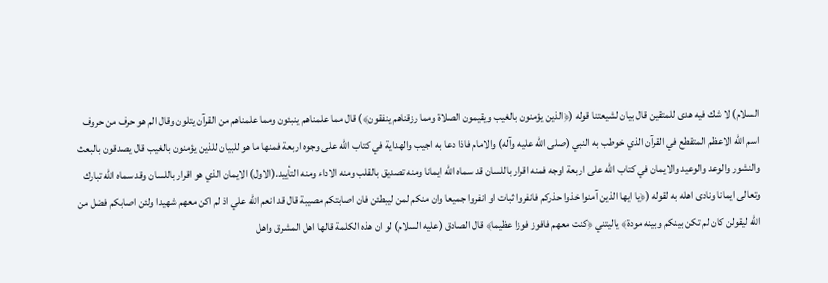السلام) لا شك فيه هدى للمتقين قال بيان لشيعتنا قوله (﴿الذين يؤمنون بالغيب ويقيمون الصلاة ومما رزقناهم ينفقون﴾) قال مما علمناهم ينبئون ومما علمناهم من القرآن يتلون وقال الم هو حرف من حروف اسم الله الاعظم المتقطع في القرآن الذي خوطب به النبي (صلى الله عليه وآله) والامام فاذا دعا به اجيب والهداية في كتاب الله على وجوه اربعة فمنها ما هو للبيان للذين يؤمنون بالغيب قال يصدقون بالبعث والنشور والوعد والوعيد والايمان في كتاب الله على اربعة اوجه فمنه اقرار باللسان قد سماه الله ايمانا ومنه تصديق بالقلب ومنه الاداء ومنه التأييد.(الاول) الايمان الذي هو اقرار باللسان وقد سماه الله تبارك وتعالى ايمانا ونادى اهله به لقوله (﴿يا ايها الذين آمنوا خذوا حذركم فانفروا ثبات او انفروا جميعا وان منكم لمن ليبطئن فان اصابتكم مصيبة قال قد انعم الله علي اذ لم اكن معهم شهيدا ولئن اصابكم فضل من الله ليقولن كان لم تكن بينكم وبينه مودة﴾ ياليتني ﴿كنت معهم فافوز فوزا عظيما﴾ قال الصادق (عليه السلام) لو ان هذه الكلمة قالها اهل المشرق واهل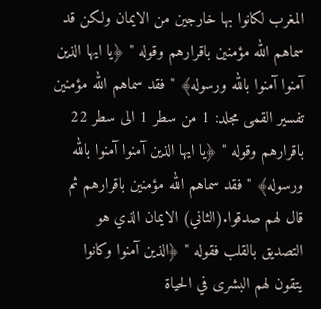المغرب لكانوا بها خارجين من الايمان ولكن قد سماهم الله مؤمنين باقرارهم وقوله " ﴿يا ايها الذين آمنوا آمنوا بالله ورسوله﴾ " فقد سماهم الله مؤمنين تفسير القمى مجلد: 1 من سطر 1 الى سطر 22 باقرارهم وقوله " ﴿يا ايها الذين آمنوا آمنوا بالله ورسوله﴾ " فقد سماهم الله مؤمنين باقرارهم ثم قال لهم صدقوا.(الثاني) الايمان الذي هو التصديق بالقلب فقوله " ﴿الذين آمنوا وكانوا يتقون لهم البشرى في الحياة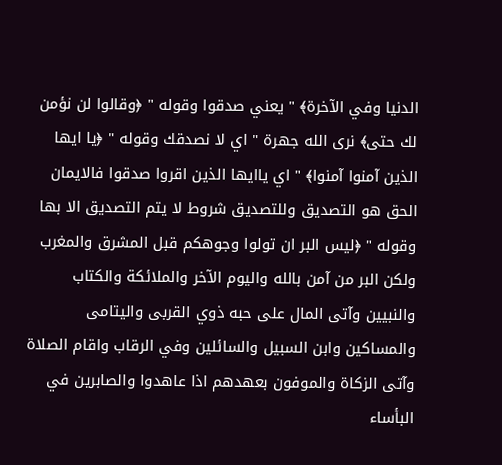الدنيا وفي الآخرة﴾ " يعني صدقوا وقوله " ﴿وقالوا لن نؤمن لك حتى﴾ نرى الله جهرة " اي لا نصدقك وقوله " ﴿يا ايها الذين آمنوا آمنوا﴾ " اي ياايها الذين اقروا صدقوا فالايمان الحق هو التصديق وللتصديق شروط لا يتم التصديق الا بها وقوله " ﴿ليس البر ان تولوا وجوهكم قبل المشرق والمغرب ولكن البر من آمن بالله واليوم الآخر والملائكة والكتاب والنبيين وآتى المال على حبه ذوي القربى واليتامى والمساكين وابن السبيل والسائلين وفي الرقاب واقام الصلاة وآتى الزكاة والموفون بعهدهم اذا عاهدوا والصابرين في البأساء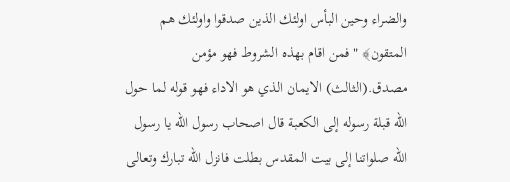والضراء وحين البأس اولئك الذين صدقوا واولئك هم المتقون﴾ " فمن اقام بهذه الشروط فهو مؤمن مصدق.(الثالث) الايمان الذي هو الاداء فهو قوله لما حول الله قبلة رسوله إلى الكعبة قال اصحاب رسول الله يا رسول الله صلواتنا إلى بيت المقدس بطلت فانزل الله تبارك وتعالى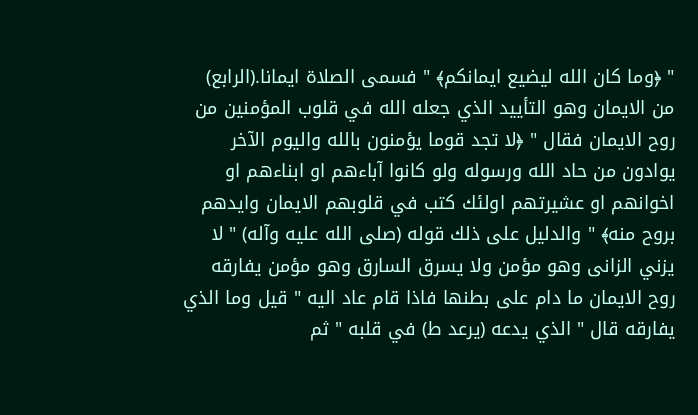" ﴿وما كان الله ليضيع ايمانكم﴾ " فسمى الصلاة ايمانا.(الرابع) من الايمان وهو التأييد الذي جعله الله في قلوب المؤمنين من روح الايمان فقال " ﴿لا تجد قوما يؤمنون بالله واليوم الآخر يوادون من حاد الله ورسوله ولو كانوا آباءهم او ابناءهم او اخوانهم او عشيرتهم اولئك كتب في قلوبهم الايمان وايدهم بروح منه﴾ " والدليل على ذلك قوله (صلى الله عليه وآله) " لا يزني الزانى وهو مؤمن ولا يسرق السارق وهو مؤمن يفارقه روح الايمان ما دام على بطنها فاذا قام عاد اليه " قيل وما الذي يفارقه قال " الذي يدعه (يرعد ط) في قلبه " ثم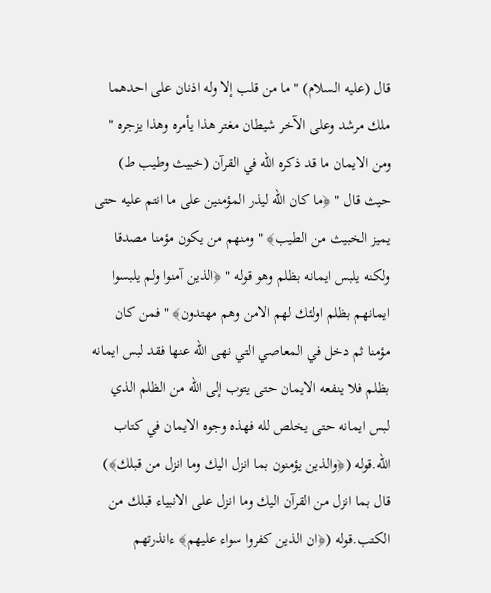قال (عليه السلام) " ما من قلب إلا وله اذنان على احدهما ملك مرشد وعلى الآخر شيطان مغتر هذا يأمره وهذا يزجره " ومن الايمان ما قد ذكره الله في القرآن (خبيث وطيب ط) حيث قال " ﴿ما كان الله ليذر المؤمنين على ما انتم عليه حتى يميز الخبيث من الطيب﴾ " ومنهم من يكون مؤمنا مصدقا ولكنه يلبس ايمانه بظلم وهو قوله " ﴿الذين آمنوا ولم يلبسوا ايمانهم بظلم اولئك لهم الامن وهم مهتدون﴾ " فمن كان مؤمنا ثم دخل في المعاصي التي نهى الله عنها فقد لبس ايمانه بظلم فلا ينفعه الايمان حتى يتوب إلى الله من الظلم الذي لبس ايمانه حتى يخلص لله فهذه وجوه الايمان في كتاب الله.قوله (﴿والذين يؤمنون بما انزل اليك وما انزل من قبلك﴾) قال بما انزل من القرآن اليك وما انزل على الانبياء قبلك من الكتب.قوله (﴿ان الذين كفروا سواء عليهم﴾ ءانذرتهم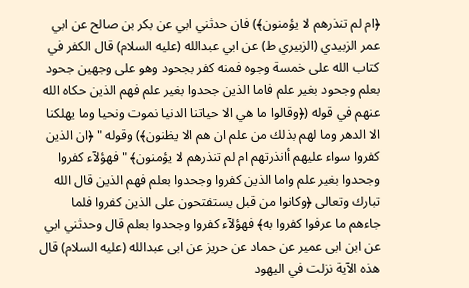﴿ام لم تنذرهم لا يؤمنون﴾) فان حدثني ابي عن بكر بن صالح عن ابي عمر الزبيدي (الزبيري ط) عن ابي عبدالله (عليه السلام) قال الكفر في كتاب الله على خمسة وجوه فمنه كفر بجحود وهو على وجهين جحود بعلم وجحود بغير علم فاما الذين جحدوا بغير علم فهم الذين حكاه الله عنهم في قوله (﴿وقالوا ما هي الا حياتنا الدنيا نموت ونحيا وما يهلكنا الا الدهر وما لهم بذلك من علم ان هم الا يظنون﴾) وقوله " ﴿ان الذين كفروا سواء عليهم أانذرتهم ام لم تنذرهم لا يؤمنون﴾ " فهؤلآء كفروا وجحدوا بغير علم واما الذين كفروا وجحدوا بعلم فهم الذين قال الله تبارك وتعالى ﴿وكانوا من قبل يستفتحون على الذين كفروا فلما جاءهم ما عرفوا كفروا به﴾ فهؤلآء كفروا وجحدوا بعلم قال وحدثني ابي عن ابن ابى عمير عن حماد عن حريز عن ابى عبدالله (عليه السلام) قال هذه الآية نزلت في اليهود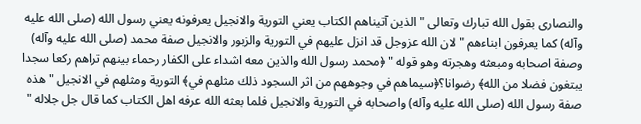والنصارى بقول الله تبارك وتعالى " الذين آتيناهم الكتاب يعني التورية والانجيل يعرفونه يعني رسول الله (صلى الله عليه وآله) كما يعرفون ابناءهم " لان الله عزوجل قد انزل عليهم في التورية والزبور والانجيل صفة محمد (صلى الله عليه وآله) وصفة اصحابه ومبعثه وهجرته وهو قوله " ﴿محمد رسول الله والذين معه اشداء على الكفار رحماء بينهم تراهم ركعا سجدا يبتغون فضلا من الله﴾ رضوانا؟﴿سيماهم في وجوههم من اثر السجود ذلك مثلهم في﴾ التورية ومثلهم في الانجيل " هذه صفة رسول الله (صلى الله عليه وآله) واصحابه في التورية والانجيل فلما بعثه الله عرفه اهل الكتاب كما قال جل جلاله "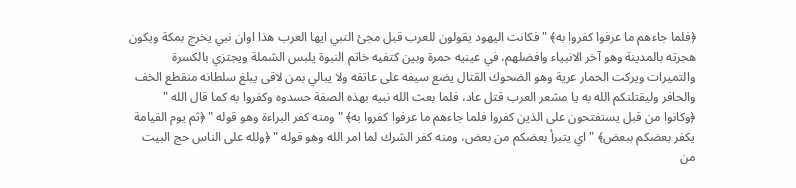﴿فلما جاءهم ما عرفوا كفروا به﴾ " فكانت اليهود يقولون للعرب قبل مجئ النبي ايها العرب هذا اوان نبي يخرج بمكة ويكون هجرته بالمدينة وهو آخر الانبياء وافضلهم، في عينيه حمرة وبين كتفيه خاتم النبوة يلبس الشملة ويجتزي بالكسرة والتميرات ويركت الحمار عرية وهو الضحوك القتال يضع سيفه على عاتقه ولا يبالي بمن لاقى يبلغ سلطانه منقطع الخف والحافر وليقتلنكم الله به يا مشعر العرب قتل عاد، فلما بعث الله نبيه بهذه الصفة حسدوه وكفروا به كما قال الله " ﴿وكانوا من قبل يستفتحون على الذين كفروا فلما جاءهم ما عرفوا كفروا به﴾ " ومنه كفر البراءة وهو قوله " ﴿ثم يوم القيامة يكفر بعضكم ببعض﴾ " اي يتبرأ بعضكم من بعض، ومنه كفر الشرك لما امر الله وهو قوله " ﴿ولله على الناس حج البيت من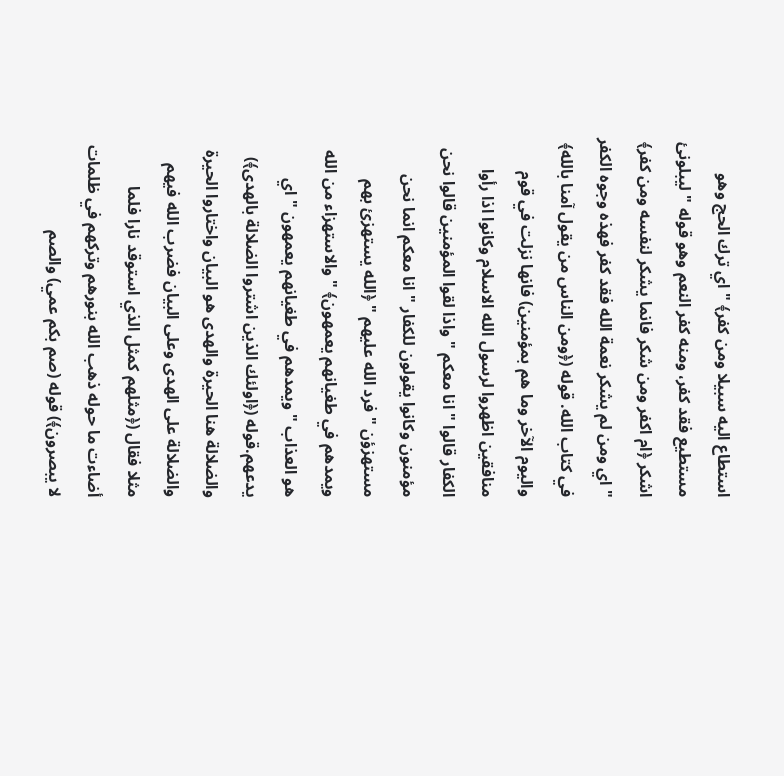استطاع اليه سبيلا ومن كفر﴾ " اي ترك الحج وهو مستطيع فقد كفر، ومنه كفر النعم وهو قوله " ليبلونئ اشكر ﴿ام اكفر ومن شكر فانما يشكر لنفسه ومن كفر﴾ " اي ومن لم يشكر نعمة الله فقد كفر فهذه وجوه الكفر في كتاب الله. قوله (﴿ومن الناس من يقول آمنا بالله﴾ واليوم الآخر وما هم بمؤمنين) فانها نزلت في قوم منافقين اظهروا لرسول الله الاسلام وكانوا اذا رأوا الكفار قالوا " انا معكم " واذا لقوا المؤمنين قالوا نحن مؤمنون وكانوا يقولون للكفار " انا معكم انما نحن مستهزؤن " فرد الله عليهم " ﴿الله يستهزئ بهم ويمدهم في طغيانهم يعمهون﴾ " والاستهزاء من الله هو العذاب " ويمدهم في طغيانهم يعمهون " اي يدعهم.قوله (﴿اولئك الذين اشتروا الضلالة بالهدى﴾) والضلالة هنا الحيرة والهدى هو البيان واختاروا الحيرة والضلالة على الهدى وعلى البيان فضرب الله فيهم مثلا فقال (﴿مثلهم كمثل الذي استوقد نارا فلما أضاءت ما حوله ذهب الله بنورهم وتركهم في ظلمات لا يبصرون﴾) قوله (صم بكم عمي) والصم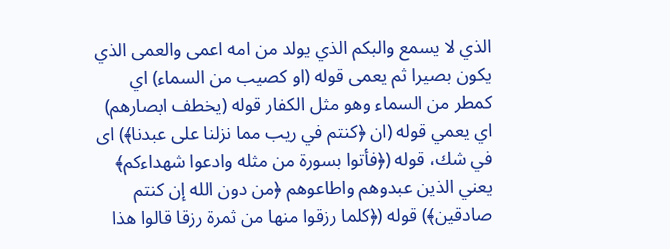الذي لا يسمع والبكم الذي يولد من امه اعمى والعمى الذي يكون بصيرا ثم يعمى قوله (او كصيب من السماء) اي كمطر من السماء وهو مثل الكفار قوله (يخطف ابصارهم) اي يعمي قوله (ان ﴿كنتم في ريب مما نزلنا على عبدنا﴾) اى في شك، قوله (﴿فأتوا بسورة من مثله وادعوا شهداءكم﴾ يعني الذين عبدوهم واطاعوهم ﴿من دون الله إن كنتم صادقين﴾) قوله (﴿كلما رزقوا منها من ثمرة رزقا قالوا هذا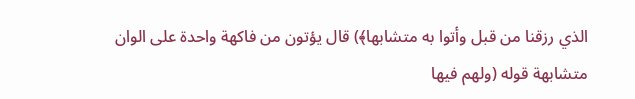الذي رزقنا من قبل وأتوا به متشابها﴾) قال يؤتون من فاكهة واحدة على الوان متشابهة قوله (ولهم فيها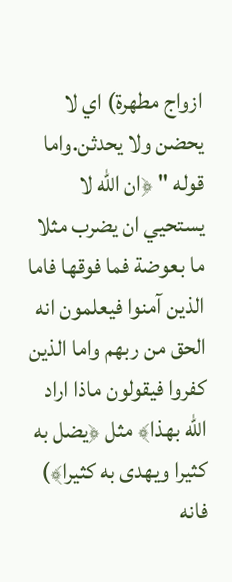ازواج مطهرة) اي لا يحضن ولا يحدثن.واما قوله " ﴿ان الله لا يستحيي ان يضرب مثلا ما بعوضة فما فوقها فاما الذين آمنوا فيعلمون انه الحق من ربهم واما الذين كفروا فيقولون ماذا اراد الله بهذا﴾ مثل ﴿يضل به كثيرا ويهدى به كثيرا﴾) فانه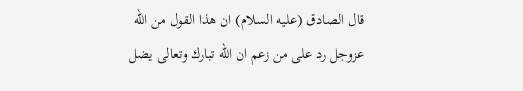قال الصادق (عليه السلام) ان هذا القول من الله عزوجل رد على من زعم ان الله تبارك وتعالى يضل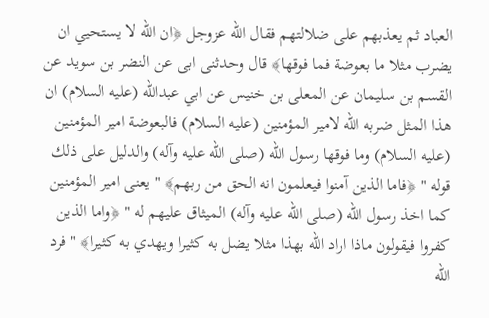العباد ثم يعذبهم على ضلالتهم فقال الله عزوجل ﴿ان الله لا يستحيي ان يضرب مثلا ما بعوضة فما فوقها﴾ قال وحدثنى ابى عن النضر بن سويد عن القسم بن سليمان عن المعلى بن خنيس عن ابي عبدالله (عليه السلام) ان هذا المثل ضربه الله لامير المؤمنين (عليه السلام) فالبعوضة امير المؤمنين (عليه السلام) وما فوقها رسول الله (صلى الله عليه وآله) والدليل على ذلك قوله " ﴿فاما الذين آمنوا فيعلمون انه الحق من ربهم﴾ " يعنى امير المؤمنين كما اخذ رسول الله (صلى الله عليه وآله) الميثاق عليهم له " ﴿واما الذين كفروا فيقولون ماذا اراد الله بهذا مثلا يضل به كثيرا ويهدي به كثيرا﴾ " فرد الله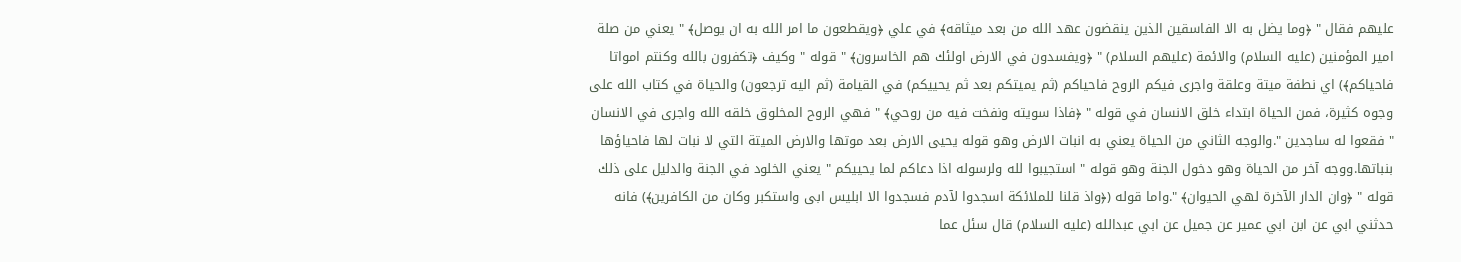عليهم فقال " ﴿وما يضل به الا الفاسقين الذين ينقضون عهد الله من بعد ميثاقه﴾ في علي ﴿ويقطعون ما امر الله به ان يوصل﴾ " يعني من صلة امير المؤمنين (عليه السلام) والائمة (عليهم السلام) " ﴿ويفسدون في الارض اولئك هم الخاسرون﴾ " قوله " وكيف ﴿تكفرون بالله وكنتم امواتا فاحياكم﴾) اي نطفة ميتة وعلقة واجرى فيكم الروح فاحياكم (ثم يميتكم بعد ثم يحييكم) في القيامة (ثم اليه ترجعون) والحياة في كتاب الله على وجوه كثيرة، فمن الحياة ابتداء خلق الانسان في قوله " ﴿فاذا سويته ونفخت فيه من روحي﴾ " فهي الروح المخلوق خلقه الله واجرى في الانسان " فقعوا له ساجدين ".والوجه الثاني من الحياة يعني به انبات الارض وهو قوله يحيى الارض بعد موتها والارض الميتة التي لا نبات لها فاحياؤها بنباتها.ووجه آخر من الحياة وهو دخول الجنة وهو قوله " استجيبوا لله ولرسوله اذا دعاكم لما يحييكم " يعني الخلود في الجنة والدليل على ذلك قوله " ﴿وان الدار الآخرة لهي الحيوان﴾ ".واما قوله (﴿واذ قلنا للملائكة اسجدوا لآدم فسجدوا الا ابليس ابى واستكبر وكان من الكافرين﴾) فانه حدثني ابي عن ابن ابي عمير عن جميل عن ابي عبدالله (عليه السلام) قال سئل عما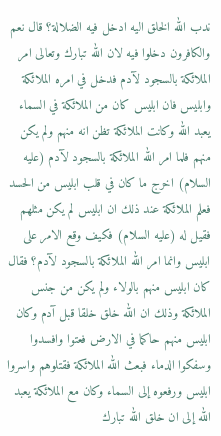ندب الله الخلق اليه ادخل فيه الضلالة؟ قال نعم والكافرون دخلوا فيه لان الله تبارك وتعالى امر الملائكة بالسجود لآدم فدخل في امره الملائكة وابليس فان ابليس كان من الملائكة في السماء يعبد الله وكانت الملائكة تظن انه منهم ولم يكن منهم فلما امر الله الملائكة بالسجود لآدم (عليه السلام) اخرج ما كان في قلب ابليس من الحسد فعلم الملائكة عند ذلك ان ابليس لم يكن مثلهم فقيل له (عليه السلام) فكيف وقع الامر على ابليس وانما امر الله الملائكة بالسجود لآدم؟ فقال كان ابليس منهم بالولاء ولم يكن من جنس الملائكة وذلك ان الله خلق خلقا قبل آدم وكان ابليس منهم حاكما في الارض فعتوا وافسدوا وسفكوا الدماء فبعث الله الملائكة فقتلوهم واسروا ابليس ورفعوه إلى السماء وكان مع الملائكة يعبد الله إلى ان خلق الله تبارك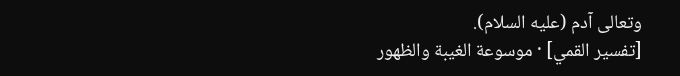وتعالى آدم (عليه السلام).
[تفسير القمي] · موسوعة الغيبة والظهور